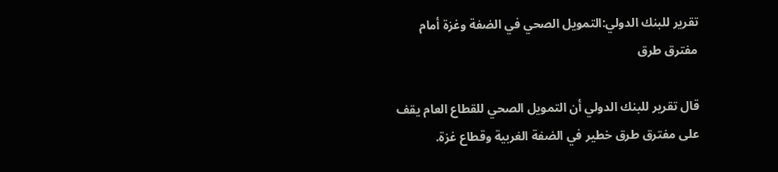تقرير للبنك الدولي:التمويل الصحي في الضفة وغزة أمام مفترق طرق

قال تقرير للبنك الدولي أن التمويل الصحي للقطاع العام يقف على مفترق طرق خطير في الضفة الغربية وقطاع غزة.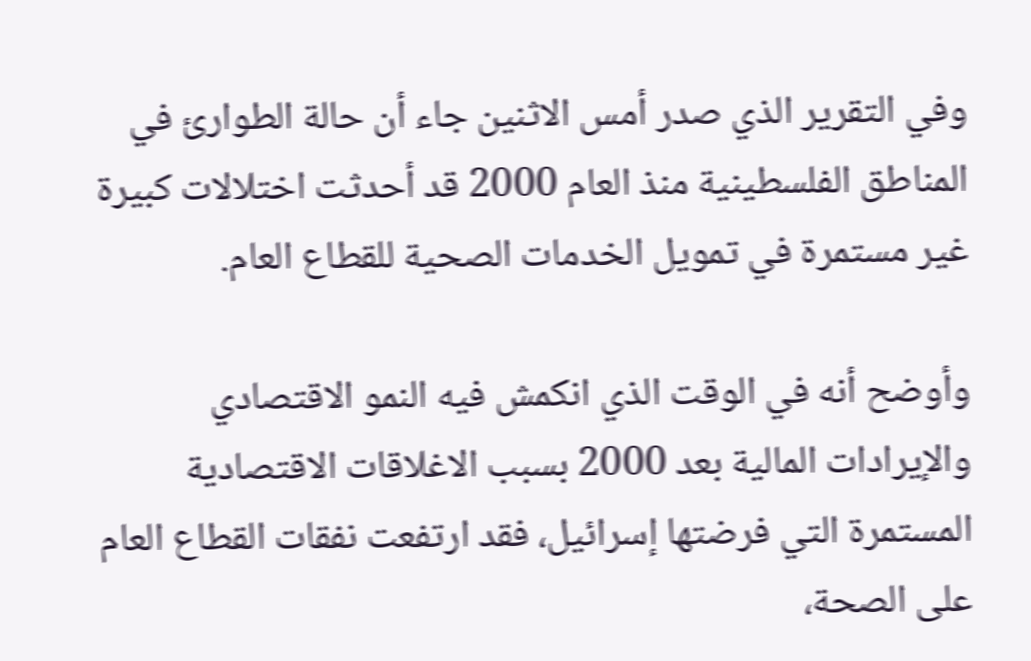وفي التقرير الذي صدر أمس الاثنين جاء أن حالة الطوارئ في المناطق الفلسطينية منذ العام 2000 قد أحدثت اختلالات كبيرة غير مستمرة في تمويل الخدمات الصحية للقطاع العام.

وأوضح أنه في الوقت الذي انكمش فيه النمو الاقتصادي والإيرادات المالية بعد 2000 بسبب الاغلاقات الاقتصادية المستمرة التي فرضتها إسرائيل، فقد ارتفعت نفقات القطاع العام على الصحة،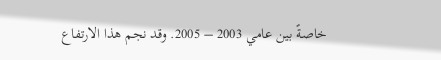خاصةً بين عامي 2003 – 2005. وقد نجم هذا الارتفاع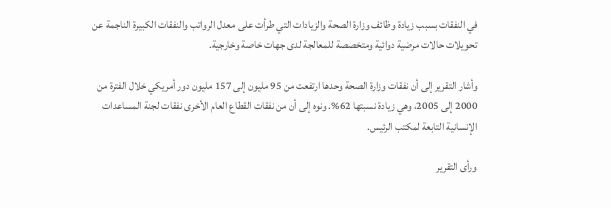في النفقات بسبب زيادة وظائف وزارة الصحة والزيادات التي طرأت على معدل الرواتب والنفقات الكبيرة الناجمة عن تحويلات حالات مرضية دوائية ومتخصصة للمعالجة لدى جهات خاصة وخارجية.

وأشار التقرير إلى أن نفقات وزارة الصحة وحدها ارتفعت من 95 مليون إلى 157 مليون دور أمريكي خلال الفترة من 2000 إلى 2005، وهي زيادة نسبتها 62%. ونوه إلى أن من نفقات القطاع العام الأخرى نفقات لجنة المساعدات الإنسانية التابعة لمكتب الرئيس.

ورأى التقرير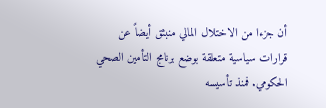أن جزءا من الاختلال المالي منبثق أيضاً عن قرارات سياسية متعلقة بوضع برنامج التأمين الصحي الحكومي. فمنذ تأسيسه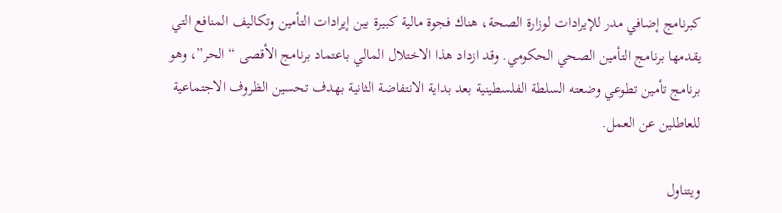كبرنامج إضافي مدر للإيرادات لوزارة الصحة، هناك فجوة مالية كبيرة بين إيرادات التأمين وتكاليف المنافع التي يقدمها برنامج التأمين الصحي الحكومي. وقد ازداد هذا الاختلال المالي باعتماد برنامج الأقصى “الحر”، وهو برنامج تأمين تطوعي وضعته السلطة الفلسطينية بعد بداية الانتفاضة الثانية بهدف تحسين الظروف الاجتماعية للعاطلين عن العمل.

ويتناول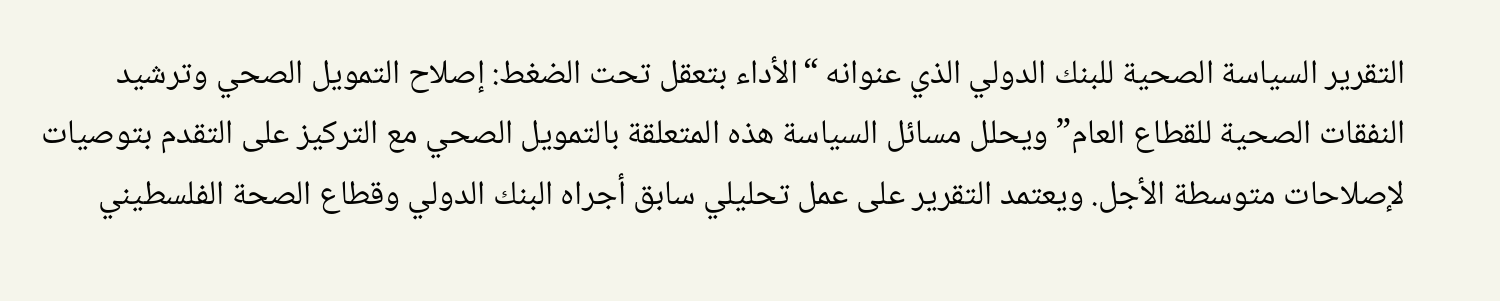التقرير السياسة الصحية للبنك الدولي الذي عنوانه “الأداء بتعقل تحت الضغط: إصلاح التمويل الصحي وترشيد النفقات الصحية للقطاع العام” ويحلل مسائل السياسة هذه المتعلقة بالتمويل الصحي مع التركيز على التقدم بتوصيات لإصلاحات متوسطة الأجل. ويعتمد التقرير على عمل تحليلي سابق أجراه البنك الدولي وقطاع الصحة الفلسطيني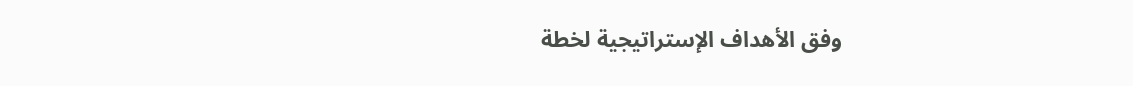وفق الأهداف الإستراتيجية لخطة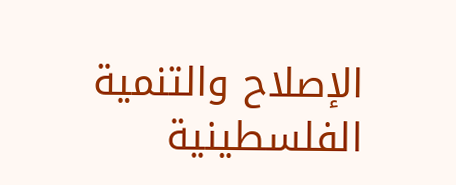الإصلاح والتنمية الفلسطينية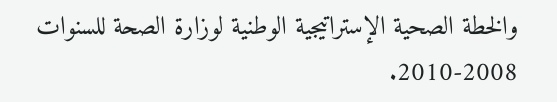والخطة الصحية الإستراتيجية الوطنية لوزارة الصحة للسنوات 2008-2010.